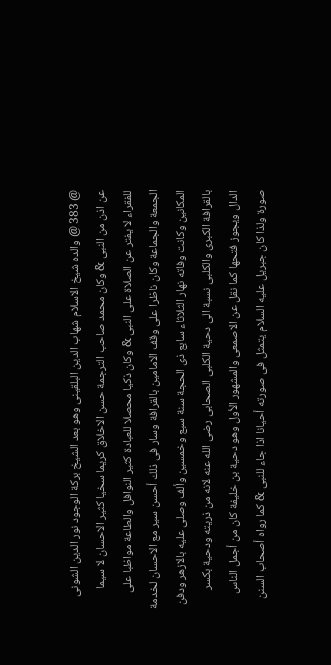@ 383 @ والده شيخ الاسلام شهاب الدين البلقينى وهو بعد الشيخ بركة الوجود نور الدين الشونى عن اذن من النبى & وكان محمد صاحب الترجمة حسن الاخلاق كريما سخيا كثير الاحسان لا سيما للفقراء لا يفتر عن الصلاة على النبى & وكان ذكيا محصلا للعبادة كثير النوافل والطاعة مواظبا على الجمعة والجماعة وكان ناظرا على وقف الامامين بالقرافة وسار فى ذلك أحسن سير مع الاحسان لخدمة المكانين وكانت وفاته نهار الثلاثاء سابع ذى الحجة سنة سبع وخمسين وألف وصلى عليه بالازهر ودفن بالقرافة الكبرى والكلبى نسبة الى دحية الكلبى الصحابى رضى الله عنه لانه من ذريته ودحية بكسر الدال ويجوز فتحها كما نقل عن الاصمعى والمشهور الأول وهو دحية بن خليفة كان من أجمل الناس صورة ولذا كان جبريل عليه السلام يتمثل فى صورته أحيانا اذا جاء للنبى & كما رواه أصحاب السنن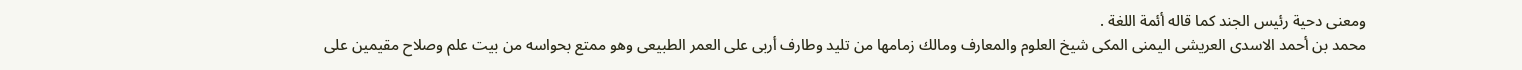ومعنى دحية رئيس الجند كما قاله أئمة اللغة .
محمد بن أحمد الاسدى العريشى اليمنى المكى شيخ العلوم والمعارف ومالك زمامها من تليد وطارف أربى على العمر الطبيعى وهو ممتع بحواسه من بيت علم وصلاح مقيمين على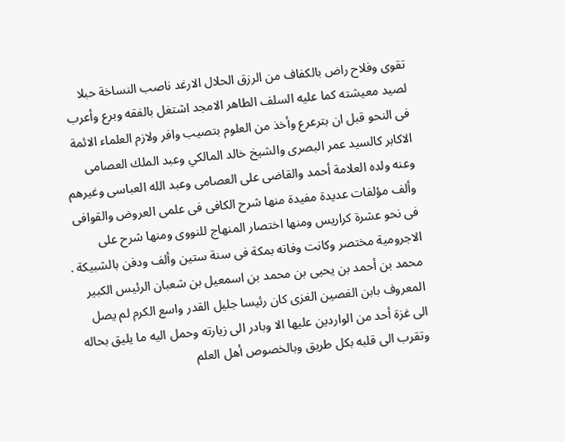تقوى وفلاح راض بالكفاف من الرزق الحلال الارغد ناصب النساخة حبلا لصيد معيشته كما عليه السلف الطاهر الامجد اشتغل بالفقه وبرع وأعرب فى النحو قبل ان بترعرع وأخذ من العلوم بتصيب وافر ولازم العلماء الائمة الاكابر كالسيد عمر البصرى والشيخ خالد المالكي وعبد الملك العصامى وعنه ولده العلامة أحمد والقاضى على العصامى وعبد الله العباسى وغيرهم وألف مؤلفات عديدة مفيدة منها شرح الكافى فى علمى العروض والقوافى فى نحو عشرة كراريس ومنها اختصار المنهاج للنووى ومنها شرح على الاجرومية مختصر وكانت وفاته بمكة فى سنة ستين وألف ودفن بالشبيكة .
محمد بن أحمد بن يحيى بن محمد بن اسمعيل بن شعبان الرئيس الكبير المعروف بابن الغصين الغزى كان رئيسا جليل القدر واسع الكرم لم يصل الى غزة أحد من الواردين عليها الا وبادر الى زيارته وحمل اليه ما يليق بحاله وتقرب الى قلبه بكل طريق وبالخصوص أهل العلم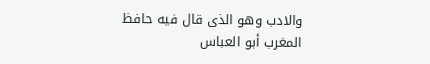والادب وهو الذى قال فيه حافظ المغرب أبو العباس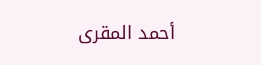أحمد المقرى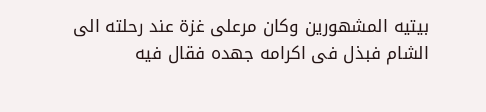بيتيه المشهورين وكان مرعلى غزة عند رحلته الى الشام فبذل فى اكرامه جهده فقال فيه